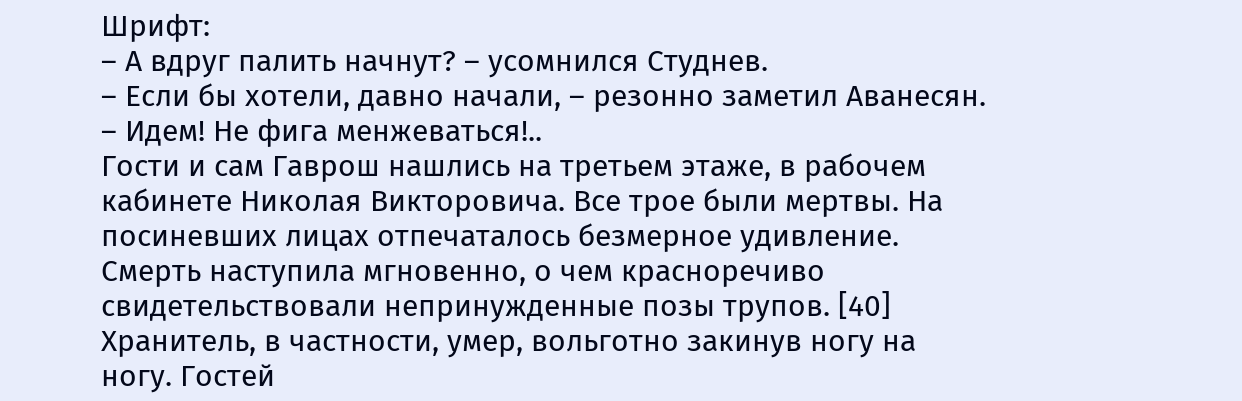Шрифт:
– А вдруг палить начнут? – усомнился Студнев.
– Если бы хотели, давно начали, – резонно заметил Аванесян. – Идем! Не фига менжеваться!..
Гости и сам Гаврош нашлись на третьем этаже, в рабочем кабинете Николая Викторовича. Все трое были мертвы. На посиневших лицах отпечаталось безмерное удивление. Смерть наступила мгновенно, о чем красноречиво свидетельствовали непринужденные позы трупов. [40]
Хранитель, в частности, умер, вольготно закинув ногу на ногу. Гостей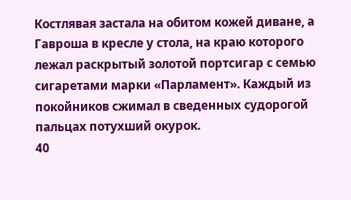Костлявая застала на обитом кожей диване, а Гавроша в кресле у стола, на краю которого лежал раскрытый золотой портсигар с семью сигаретами марки «Парламент». Каждый из покойников сжимал в сведенных судорогой пальцах потухший окурок.
40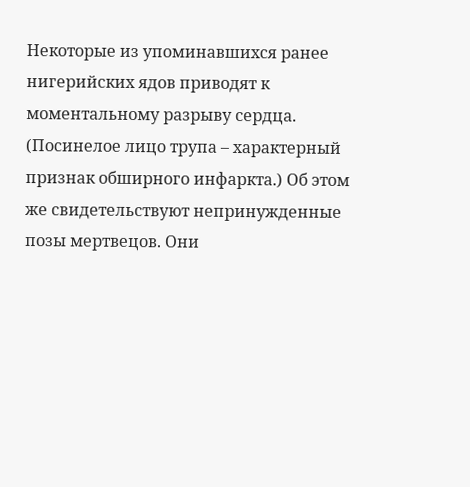Некоторые из упоминавшихся ранее нигерийских ядов приводят к моментальному разрыву сердца. (Посинелое лицо трупа – характерный признак обширного инфаркта.) Об этом же свидетельствуют непринужденные позы мертвецов. Они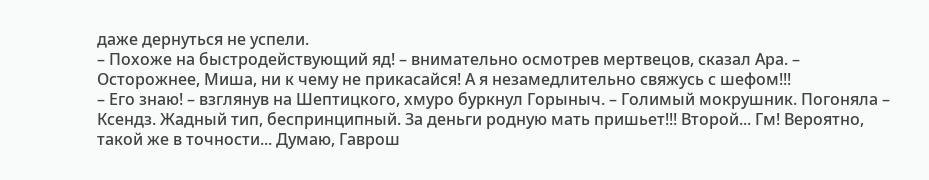даже дернуться не успели.
– Похоже на быстродействующий яд! – внимательно осмотрев мертвецов, сказал Ара. – Осторожнее, Миша, ни к чему не прикасайся! А я незамедлительно свяжусь с шефом!!!
– Его знаю! – взглянув на Шептицкого, хмуро буркнул Горыныч. – Голимый мокрушник. Погоняла – Ксендз. Жадный тип, беспринципный. За деньги родную мать пришьет!!! Второй... Гм! Вероятно, такой же в точности... Думаю, Гаврош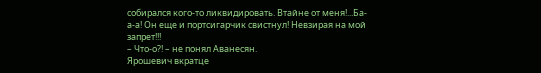собирался кого-то ликвидировать. Втайне от меня!...Ба-а-а! Он еще и портсигарчик свистнул! Невзирая на мой запрет!!!
– Что-о?! – не понял Аванесян.
Ярошевич вкратце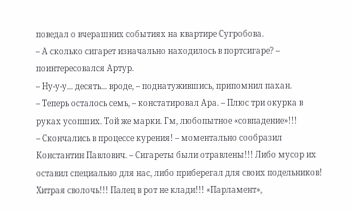поведал о вчерашних событиях на квартире Сугробова.
– А сколько сигарет изначально находилось в портсигаре? – поинтересовался Артур.
– Ну-у-у... десять... вроде, – поднатужившись, припомнил пахан.
– Теперь осталось семь, – констатировал Ара. – Плюс три окурка в руках усопших. Той же марки. Гм, любопытное «совпадение»!!!
– Скончались в процессе курения! – моментально сообразил Константин Павлович. – Сигареты были отравлены!!! Либо мусор их оставил специально для нас, либо приберегал для своих подельников! Хитрая сволочь!!! Палец в рот не клади!!! «Парламент»,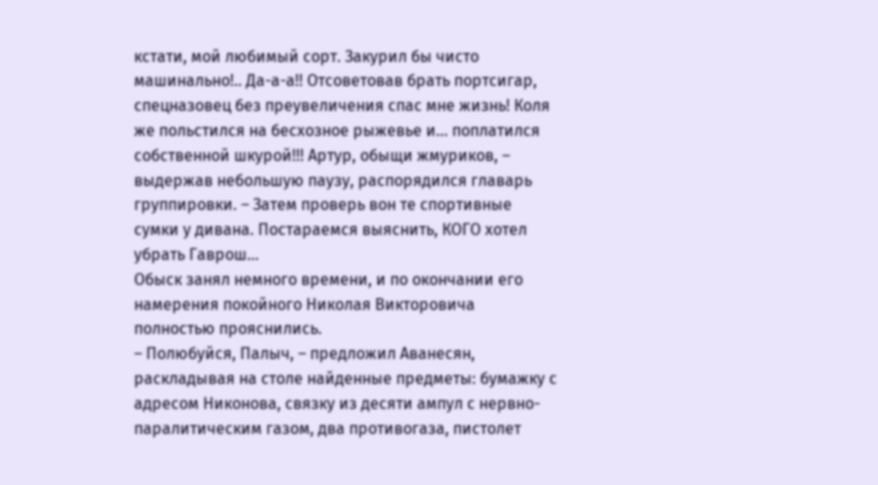кстати, мой любимый сорт. Закурил бы чисто машинально!.. Да-а-а!! Отсоветовав брать портсигар, спецназовец без преувеличения спас мне жизнь! Коля же польстился на бесхозное рыжевье и... поплатился собственной шкурой!!! Артур, обыщи жмуриков, – выдержав небольшую паузу, распорядился главарь группировки. – Затем проверь вон те спортивные сумки у дивана. Постараемся выяснить, КОГО хотел убрать Гаврош...
Обыск занял немного времени, и по окончании его намерения покойного Николая Викторовича полностью прояснились.
– Полюбуйся, Палыч, – предложил Аванесян, раскладывая на столе найденные предметы: бумажку с адресом Никонова, связку из десяти ампул с нервно-паралитическим газом, два противогаза, пистолет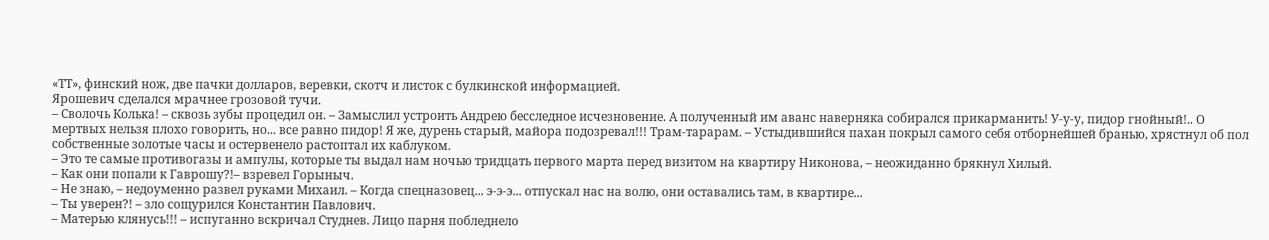«ТТ», финский нож, две пачки долларов, веревки, скотч и листок с булкинской информацией.
Ярошевич сделался мрачнее грозовой тучи.
– Сволочь Колька! – сквозь зубы процедил он. – Замыслил устроить Андрею бесследное исчезновение. А полученный им аванс наверняка собирался прикарманить! У-у-у, пидор гнойный!.. О мертвых нельзя плохо говорить, но... все равно пидор! Я же, дурень старый, майора подозревал!!! Трам-тарарам. – Устыдившийся пахан покрыл самого себя отборнейшей бранью, хрястнул об пол собственные золотые часы и остервенело растоптал их каблуком.
– Это те самые противогазы и ампулы, которые ты выдал нам ночью тридцать первого марта перед визитом на квартиру Никонова, – неожиданно брякнул Хилый.
– Как они попали к Гаврошу?!– взревел Горыныч.
– Не знаю, – недоуменно развел руками Михаил. – Когда спецназовец... э-э-э... отпускал нас на волю, они оставались там, в квартире...
– Ты уверен?! – зло сощурился Константин Павлович.
– Матерью клянусь!!! – испуганно вскричал Студнев. Лицо парня побледнело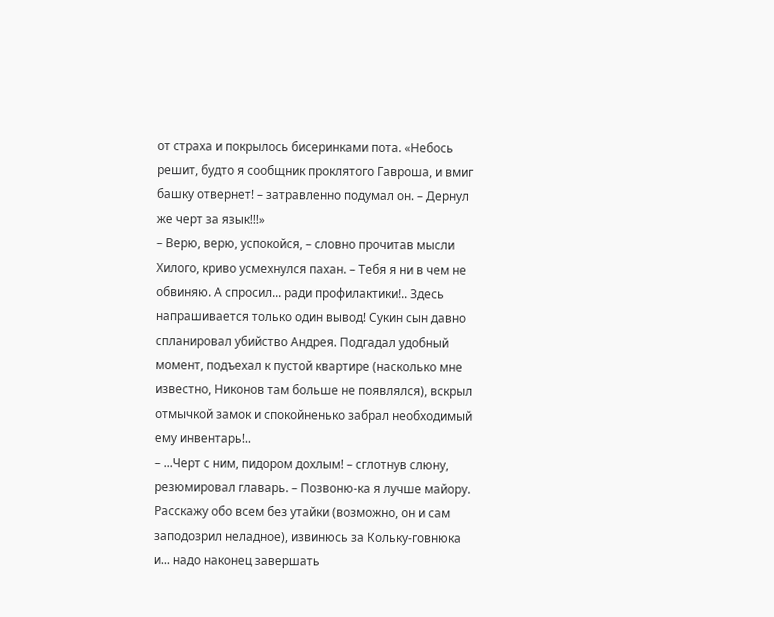от страха и покрылось бисеринками пота. «Небось решит, будто я сообщник проклятого Гавроша, и вмиг башку отвернет! – затравленно подумал он. – Дернул же черт за язык!!!»
– Верю, верю, успокойся, – словно прочитав мысли Хилого, криво усмехнулся пахан. – Тебя я ни в чем не обвиняю. А спросил... ради профилактики!.. Здесь напрашивается только один вывод! Сукин сын давно спланировал убийство Андрея. Подгадал удобный момент, подъехал к пустой квартире (насколько мне известно, Никонов там больше не появлялся), вскрыл отмычкой замок и спокойненько забрал необходимый ему инвентарь!..
– ...Черт с ним, пидором дохлым! – сглотнув слюну, резюмировал главарь. – Позвоню-ка я лучше майору. Расскажу обо всем без утайки (возможно, он и сам заподозрил неладное), извинюсь за Кольку-говнюка и... надо наконец завершать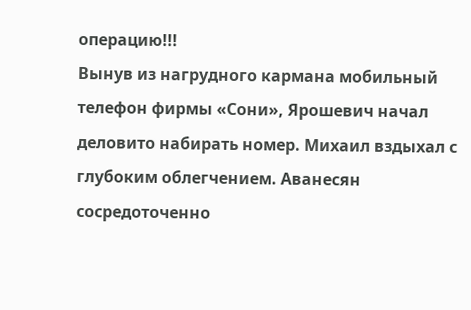операцию!!!
Вынув из нагрудного кармана мобильный телефон фирмы «Сони», Ярошевич начал деловито набирать номер. Михаил вздыхал с глубоким облегчением. Аванесян сосредоточенно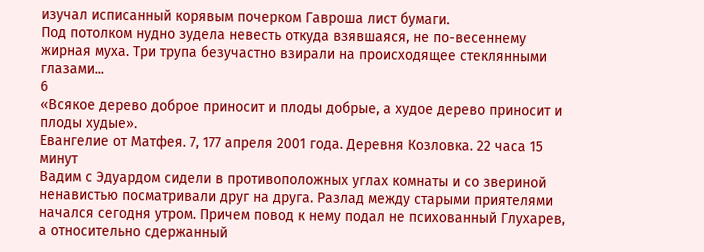изучал исписанный корявым почерком Гавроша лист бумаги.
Под потолком нудно зудела невесть откуда взявшаяся, не по-весеннему жирная муха. Три трупа безучастно взирали на происходящее стеклянными глазами...
6
«Всякое дерево доброе приносит и плоды добрые, а худое дерево приносит и плоды худые».
Евангелие от Матфея. 7, 177 апреля 2001 года. Деревня Козловка. 22 часа 15 минут
Вадим с Эдуардом сидели в противоположных углах комнаты и со звериной ненавистью посматривали друг на друга. Разлад между старыми приятелями начался сегодня утром. Причем повод к нему подал не психованный Глухарев, а относительно сдержанный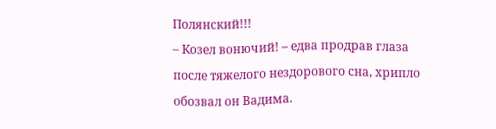Полянский!!!
– Козел вонючий! – едва продрав глаза после тяжелого нездорового сна, хрипло обозвал он Вадима.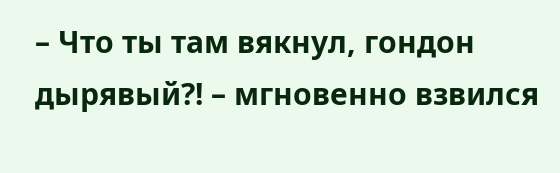– Что ты там вякнул, гондон дырявый?! – мгновенно взвился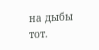на дыбы тот.